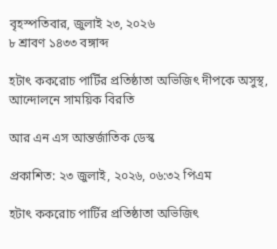বৃহস্পতিবার, জুলাই ২৩, ২০২৬
৮ শ্রাবণ ১৪৩৩ বঙ্গাব্দ

হটাৎ ককরোচ পার্টির প্রতিষ্ঠাতা অভিজিৎ দীপকে অসুস্থ, আন্দোলনে সাময়িক বিরতি

আর এন এস আন্তর্জাতিক ডেস্ক

প্রকাশিত: ২৩ জুলাই, ২০২৬, ০৬:৩২ পিএম

হটাৎ ককরোচ পার্টির প্রতিষ্ঠাতা অভিজিৎ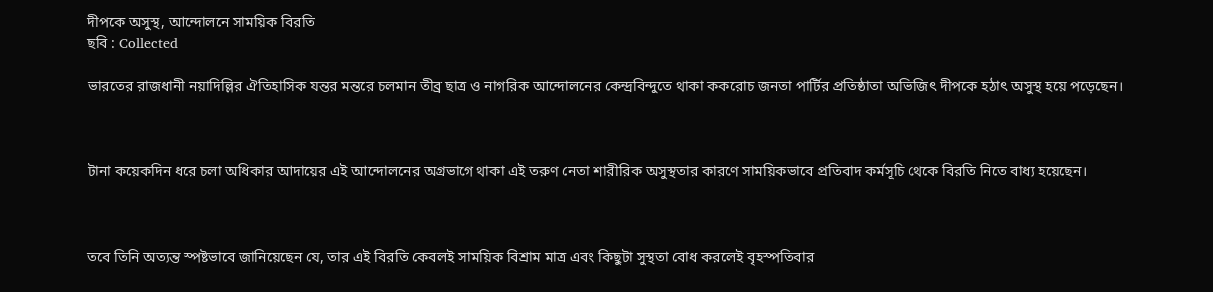দীপকে অসুস্থ, আন্দোলনে সাময়িক বিরতি
ছবি : Collected

ভারতের রাজধানী নয়াদিল্লির ঐতিহাসিক যন্তর মন্তরে চলমান তীব্র ছাত্র ও নাগরিক আন্দোলনের কেন্দ্রবিন্দুতে থাকা ককরোচ জনতা পার্টির প্রতিষ্ঠাতা অভিজিৎ দীপকে হঠাৎ অসুস্থ হয়ে পড়েছেন।



টানা কয়েকদিন ধরে চলা অধিকার আদায়ের এই আন্দোলনের অগ্রভাগে থাকা এই তরুণ নেতা শারীরিক অসুস্থতার কারণে সাময়িকভাবে প্রতিবাদ কর্মসূচি থেকে বিরতি নিতে বাধ্য হয়েছেন।



তবে তিনি অত্যন্ত স্পষ্টভাবে জানিয়েছেন যে, তার এই বিরতি কেবলই সাময়িক বিশ্রাম মাত্র এবং কিছুটা সুস্থতা বোধ করলেই বৃহস্পতিবার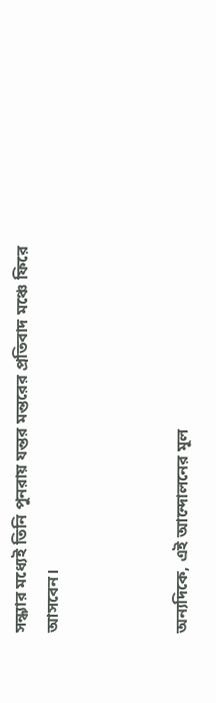সন্ধ্যার মধ্যেই তিনি পুনরায় যন্তর মন্তরের প্রতিবাদ মঞ্চে ফিরে আসবেন।



অন্যদিকে, এই আন্দোলনের মূল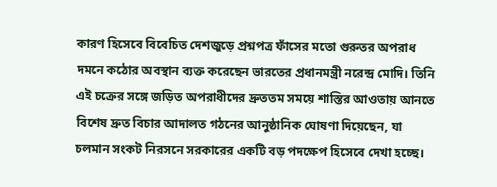কারণ হিসেবে বিবেচিত দেশজুড়ে প্রশ্নপত্র ফাঁসের মতো গুরুতর অপরাধ দমনে কঠোর অবস্থান ব্যক্ত করেছেন ভারতের প্রধানমন্ত্রী নরেন্দ্র মোদি। তিনি এই চক্রের সঙ্গে জড়িত অপরাধীদের দ্রুততম সময়ে শাস্তির আওতায় আনতে বিশেষ দ্রুত বিচার আদালত গঠনের আনুষ্ঠানিক ঘোষণা দিয়েছেন, যা চলমান সংকট নিরসনে সরকারের একটি বড় পদক্ষেপ হিসেবে দেখা হচ্ছে।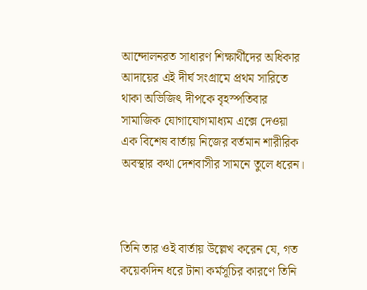আন্দোলনরত সাধারণ শিক্ষার্থীদের অধিকার আদায়ের এই দীর্ঘ সংগ্রামে প্রথম সারিতে থাকা অভিজিৎ দীপকে বৃহস্পতিবার সামাজিক যোগাযোগমাধ্যম এক্সে দেওয়া এক বিশেষ বার্তায় নিজের বর্তমান শারীরিক অবস্থার কথা দেশবাসীর সামনে তুলে ধরেন।



তিনি তার ওই বার্তায় উল্লেখ করেন যে, গত কয়েকদিন ধরে টানা কর্মসূচির কারণে তিনি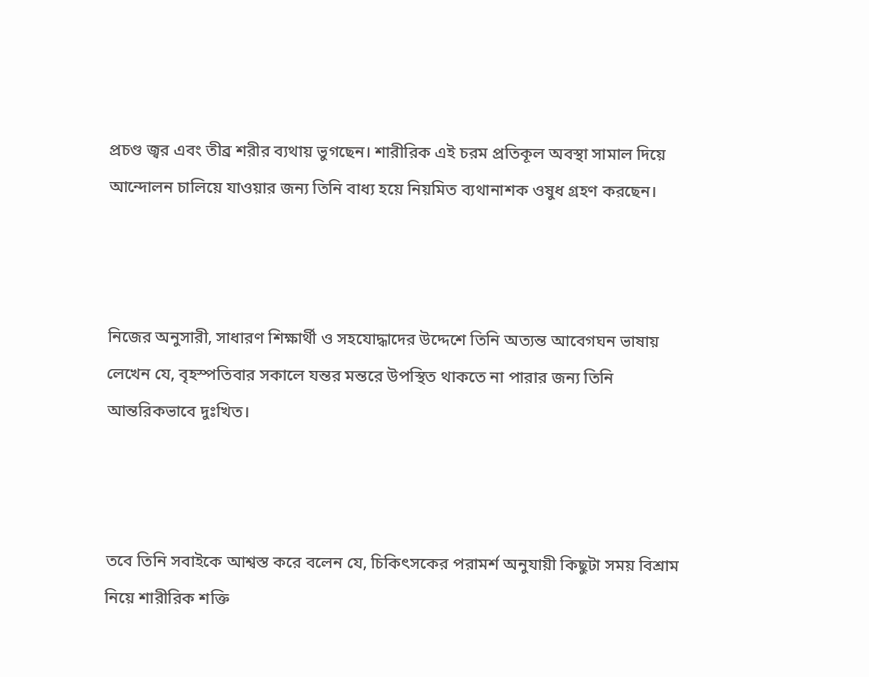প্রচণ্ড জ্বর এবং তীব্র শরীর ব্যথায় ভুগছেন। শারীরিক এই চরম প্রতিকূল অবস্থা সামাল দিয়ে আন্দোলন চালিয়ে যাওয়ার জন্য তিনি বাধ্য হয়ে নিয়মিত ব্যথানাশক ওষুধ গ্রহণ করছেন।



নিজের অনুসারী, সাধারণ শিক্ষার্থী ও সহযোদ্ধাদের উদ্দেশে তিনি অত্যন্ত আবেগঘন ভাষায় লেখেন যে, বৃহস্পতিবার সকালে যন্তর মন্তরে উপস্থিত থাকতে না পারার জন্য তিনি আন্তরিকভাবে দুঃখিত।



তবে তিনি সবাইকে আশ্বস্ত করে বলেন যে, চিকিৎসকের পরামর্শ অনুযায়ী কিছুটা সময় বিশ্রাম নিয়ে শারীরিক শক্তি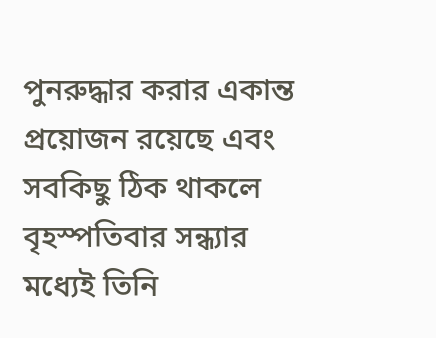পুনরুদ্ধার করার একান্ত প্রয়োজন রয়েছে এবং সবকিছু ঠিক থাকলে বৃহস্পতিবার সন্ধ্যার মধ্যেই তিনি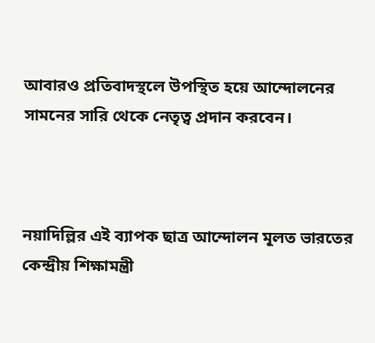আবারও প্রতিবাদস্থলে উপস্থিত হয়ে আন্দোলনের সামনের সারি থেকে নেতৃত্ব প্রদান করবেন।



নয়াদিল্লির এই ব্যাপক ছাত্র আন্দোলন মূলত ভারতের কেন্দ্রীয় শিক্ষামন্ত্রী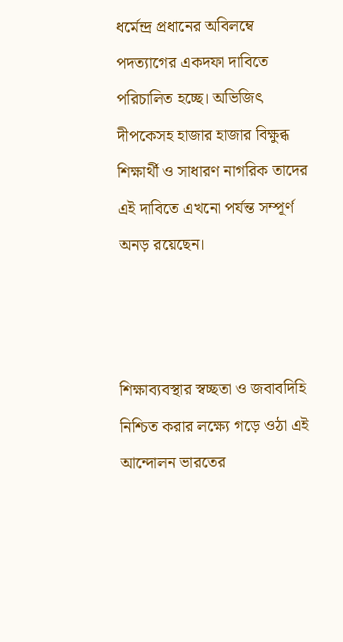ধর্মেন্দ্র প্রধানের অবিলম্বে পদত্যাগের একদফা দাবিতে পরিচালিত হচ্ছে। অভিজিৎ দীপকেসহ হাজার হাজার বিক্ষুব্ধ শিক্ষার্থী ও সাধারণ নাগরিক তাদের এই দাবিতে এখনো পর্যন্ত সম্পূর্ণ অনড় রয়েছেন।



শিক্ষাব্যবস্থার স্বচ্ছতা ও জবাবদিহি নিশ্চিত করার লক্ষ্যে গড়ে ওঠা এই আন্দোলন ভারতের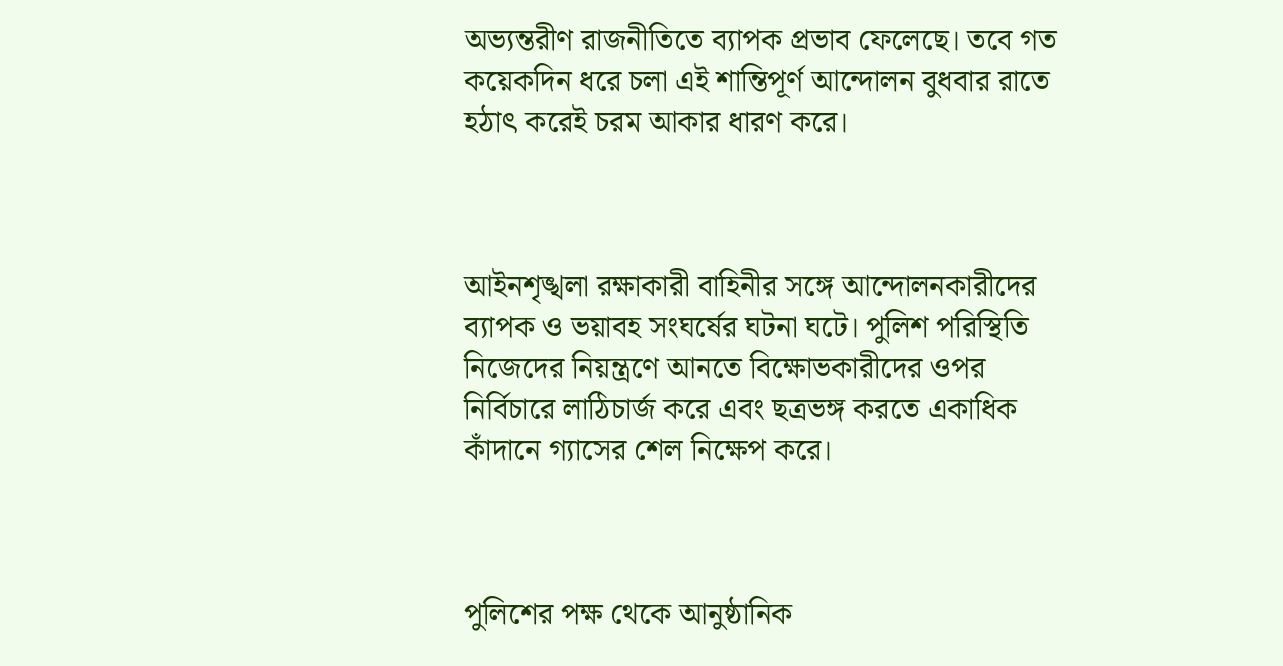অভ্যন্তরীণ রাজনীতিতে ব্যাপক প্রভাব ফেলেছে। তবে গত কয়েকদিন ধরে চলা এই শান্তিপূর্ণ আন্দোলন বুধবার রাতে হঠাৎ করেই চরম আকার ধারণ করে।



আইনশৃঙ্খলা রক্ষাকারী বাহিনীর সঙ্গে আন্দোলনকারীদের ব্যাপক ও ভয়াবহ সংঘর্ষের ঘটনা ঘটে। পুলিশ পরিস্থিতি নিজেদের নিয়ন্ত্রণে আনতে বিক্ষোভকারীদের ওপর নির্বিচারে লাঠিচার্জ করে এবং ছত্রভঙ্গ করতে একাধিক কাঁদানে গ্যাসের শেল নিক্ষেপ করে।



পুলিশের পক্ষ থেকে আনুষ্ঠানিক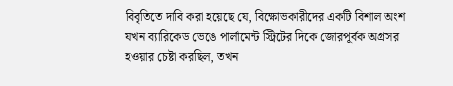বিবৃতিতে দাবি করা হয়েছে যে, বিক্ষোভকারীদের একটি বিশাল অংশ যখন ব্যারিকেড ভেঙে পার্লামেন্ট স্ট্রিটের দিকে জোরপূর্বক অগ্রসর হওয়ার চেষ্টা করছিল, তখন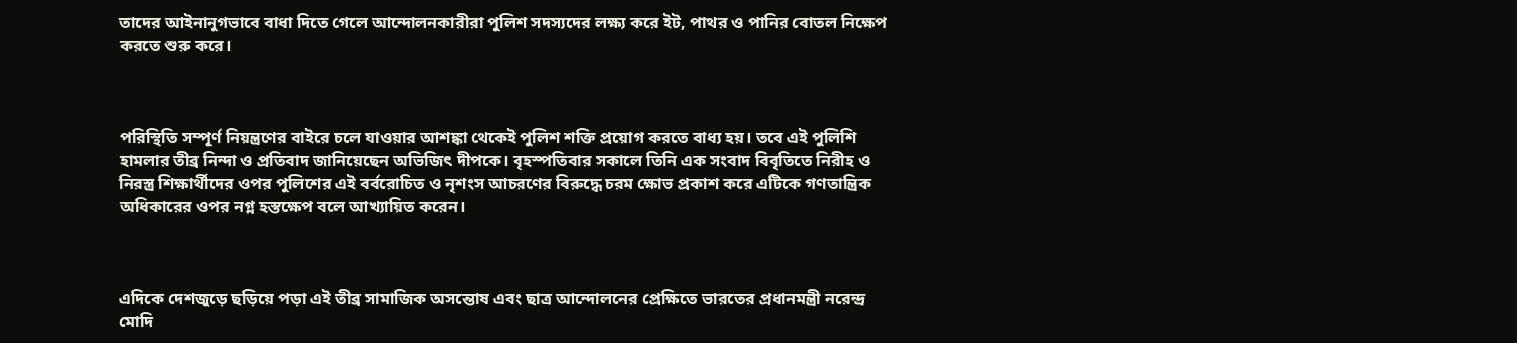তাদের আইনানুগভাবে বাধা দিতে গেলে আন্দোলনকারীরা পুলিশ সদস্যদের লক্ষ্য করে ইট, পাথর ও পানির বোতল নিক্ষেপ করতে শুরু করে।



পরিস্থিতি সম্পূর্ণ নিয়ন্ত্রণের বাইরে চলে যাওয়ার আশঙ্কা থেকেই পুলিশ শক্তি প্রয়োগ করতে বাধ্য হয়। তবে এই পুলিশি হামলার তীব্র নিন্দা ও প্রতিবাদ জানিয়েছেন অভিজিৎ দীপকে। বৃহস্পতিবার সকালে তিনি এক সংবাদ বিবৃতিতে নিরীহ ও নিরস্ত্র শিক্ষার্থীদের ওপর পুলিশের এই বর্বরোচিত ও নৃশংস আচরণের বিরুদ্ধে চরম ক্ষোভ প্রকাশ করে এটিকে গণতান্ত্রিক অধিকারের ওপর নগ্ন হস্তক্ষেপ বলে আখ্যায়িত করেন।



এদিকে দেশজুড়ে ছড়িয়ে পড়া এই তীব্র সামাজিক অসন্তোষ এবং ছাত্র আন্দোলনের প্রেক্ষিতে ভারতের প্রধানমন্ত্রী নরেন্দ্র মোদি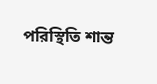পরিস্থিতি শান্ত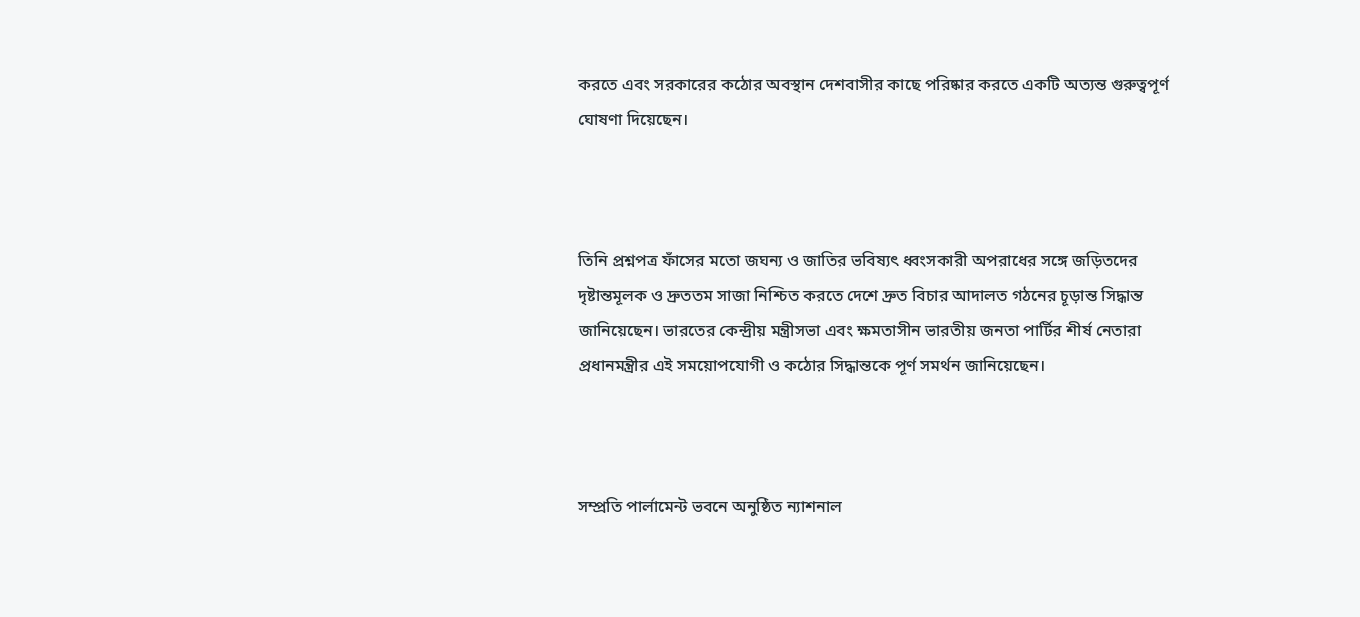করতে এবং সরকারের কঠোর অবস্থান দেশবাসীর কাছে পরিষ্কার করতে একটি অত্যন্ত গুরুত্বপূর্ণ ঘোষণা দিয়েছেন।



তিনি প্রশ্নপত্র ফাঁসের মতো জঘন্য ও জাতির ভবিষ্যৎ ধ্বংসকারী অপরাধের সঙ্গে জড়িতদের দৃষ্টান্তমূলক ও দ্রুততম সাজা নিশ্চিত করতে দেশে দ্রুত বিচার আদালত গঠনের চূড়ান্ত সিদ্ধান্ত জানিয়েছেন। ভারতের কেন্দ্রীয় মন্ত্রীসভা এবং ক্ষমতাসীন ভারতীয় জনতা পার্টির শীর্ষ নেতারা প্রধানমন্ত্রীর এই সময়োপযোগী ও কঠোর সিদ্ধান্তকে পূর্ণ সমর্থন জানিয়েছেন।



সম্প্রতি পার্লামেন্ট ভবনে অনুষ্ঠিত ন্যাশনাল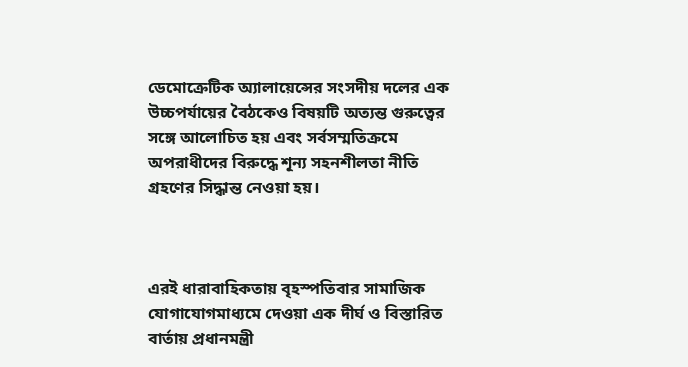ডেমোক্রেটিক অ্যালায়েন্সের সংসদীয় দলের এক উচ্চপর্যায়ের বৈঠকেও বিষয়টি অত্যন্ত গুরুত্বের সঙ্গে আলোচিত হয় এবং সর্বসম্মতিক্রমে অপরাধীদের বিরুদ্ধে শূন্য সহনশীলতা নীতি গ্রহণের সিদ্ধান্ত নেওয়া হয়।



এরই ধারাবাহিকতায় বৃহস্পতিবার সামাজিক যোগাযোগমাধ্যমে দেওয়া এক দীর্ঘ ও বিস্তারিত বার্তায় প্রধানমন্ত্রী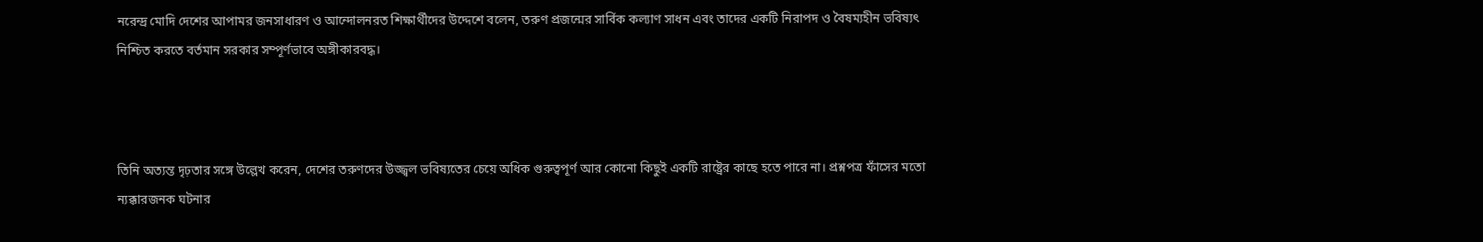নরেন্দ্র মোদি দেশের আপামর জনসাধারণ ও আন্দোলনরত শিক্ষার্থীদের উদ্দেশে বলেন, তরুণ প্রজন্মের সার্বিক কল্যাণ সাধন এবং তাদের একটি নিরাপদ ও বৈষম্যহীন ভবিষ্যৎ নিশ্চিত করতে বর্তমান সরকার সম্পূর্ণভাবে অঙ্গীকারবদ্ধ।



তিনি অত্যন্ত দৃঢ়তার সঙ্গে উল্লেখ করেন, দেশের তরুণদের উজ্জ্বল ভবিষ্যতের চেয়ে অধিক গুরুত্বপূর্ণ আর কোনো কিছুই একটি রাষ্ট্রের কাছে হতে পারে না। প্রশ্নপত্র ফাঁসের মতো ন্যক্কারজনক ঘটনার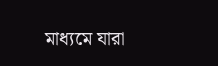মাধ্যমে যারা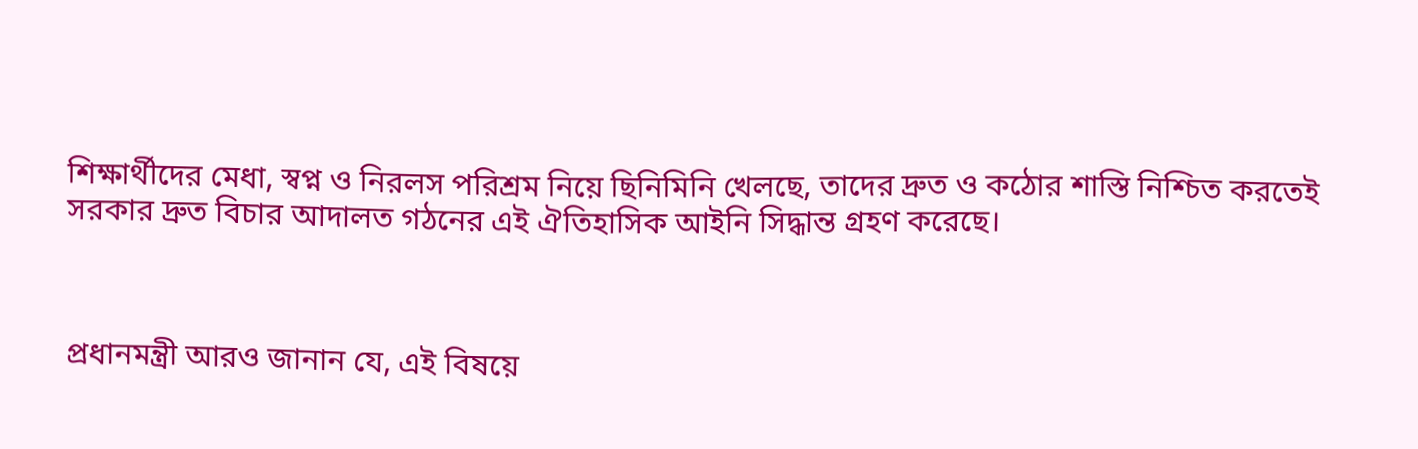শিক্ষার্থীদের মেধা, স্বপ্ন ও নিরলস পরিশ্রম নিয়ে ছিনিমিনি খেলছে, তাদের দ্রুত ও কঠোর শাস্তি নিশ্চিত করতেই সরকার দ্রুত বিচার আদালত গঠনের এই ঐতিহাসিক আইনি সিদ্ধান্ত গ্রহণ করেছে।



প্রধানমন্ত্রী আরও জানান যে, এই বিষয়ে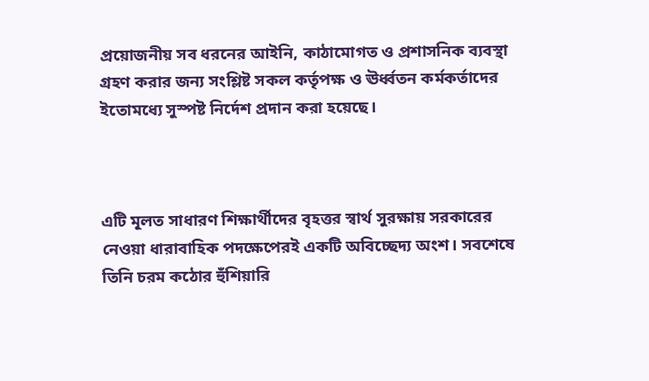প্রয়োজনীয় সব ধরনের আইনি, কাঠামোগত ও প্রশাসনিক ব্যবস্থা গ্রহণ করার জন্য সংশ্লিষ্ট সকল কর্তৃপক্ষ ও ঊর্ধ্বতন কর্মকর্তাদের ইতোমধ্যে সুস্পষ্ট নির্দেশ প্রদান করা হয়েছে।



এটি মূলত সাধারণ শিক্ষার্থীদের বৃহত্তর স্বার্থ সুরক্ষায় সরকারের নেওয়া ধারাবাহিক পদক্ষেপেরই একটি অবিচ্ছেদ্য অংশ। সবশেষে তিনি চরম কঠোর হুঁশিয়ারি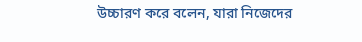উচ্চারণ করে বলেন, যারা নিজেদের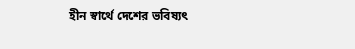হীন স্বার্থে দেশের ভবিষ্যৎ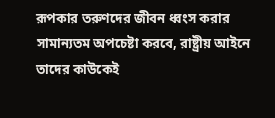রূপকার তরুণদের জীবন ধ্বংস করার সামান্যতম অপচেষ্টা করবে, রাষ্ট্রীয় আইনে তাদের কাউকেই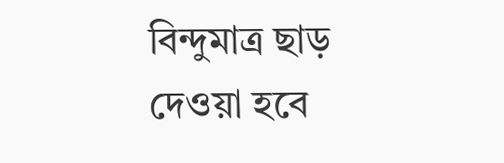বিন্দুমাত্র ছাড় দেওয়া হবে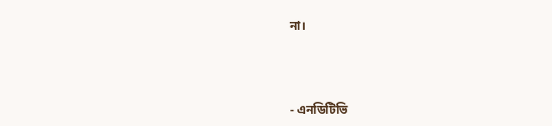না।



- এনডিটিভি